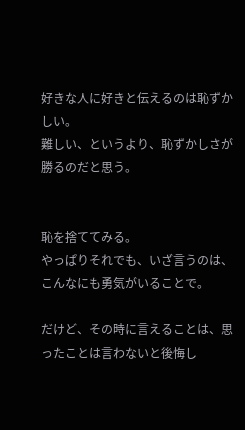好きな人に好きと伝えるのは恥ずかしい。
難しい、というより、恥ずかしさが勝るのだと思う。


恥を捨ててみる。
やっぱりそれでも、いざ言うのは、こんなにも勇気がいることで。

だけど、その時に言えることは、思ったことは言わないと後悔し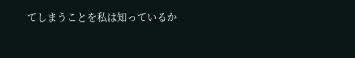てしまうことを私は知っているか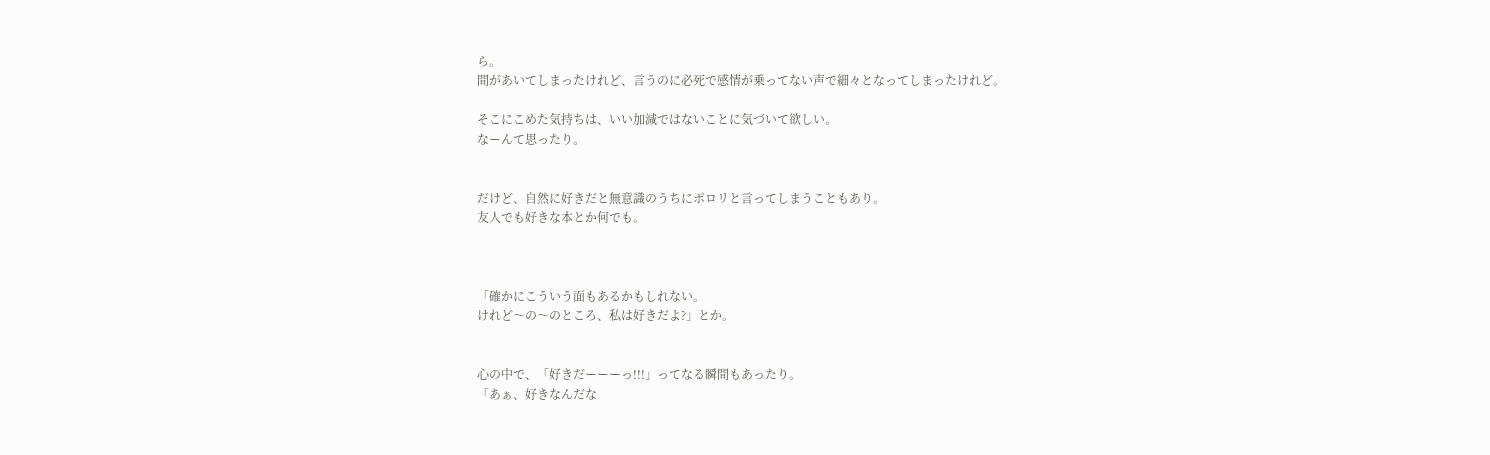ら。
間があいてしまったけれど、言うのに必死で感情が乗ってない声で細々となってしまったけれど。

そこにこめた気持ちは、いい加減ではないことに気づいて欲しい。
なーんて思ったり。


だけど、自然に好きだと無意識のうちにポロリと言ってしまうこともあり。
友人でも好きな本とか何でも。



「確かにこういう面もあるかもしれない。
けれど〜の〜のところ、私は好きだよ?」とか。


心の中で、「好きだーーーっ!!!」ってなる瞬間もあったり。
「あぁ、好きなんだな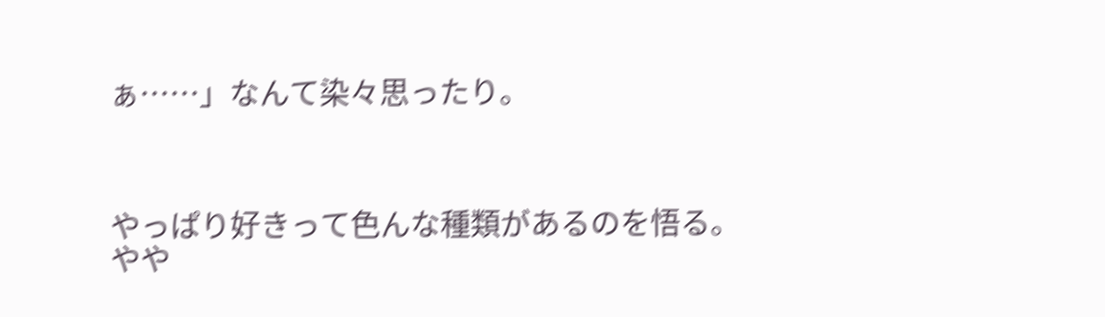ぁ……」なんて染々思ったり。



やっぱり好きって色んな種類があるのを悟る。
やや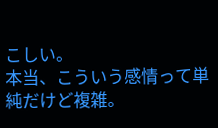こしい。
本当、こういう感情って単純だけど複雑。